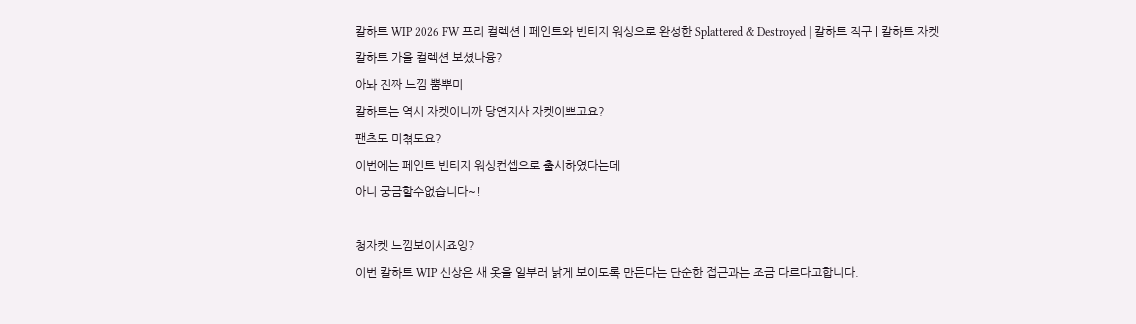칼하트 WIP 2026 FW 프리 컬렉션 | 페인트와 빈티지 워싱으로 완성한 Splattered & Destroyed | 칼하트 직구 | 칼하트 자켓
칼하트 가을 컬렉션 보셨나융?
아놔 진짜 느낌 뿜뿌미
칼하트는 역시 자켓이니까 당연지사 자켓이쁘고요?
팬츠도 미쳒도요?
이번에는 페인트 빈티지 워싱컨셉으로 출시하였다는데
아니 궁금할수없습니다~!

청자켓 느낌보이시죠잉?
이번 칼하트 WIP 신상은 새 옷을 일부러 낡게 보이도록 만든다는 단순한 접근과는 조금 다르다고합니다.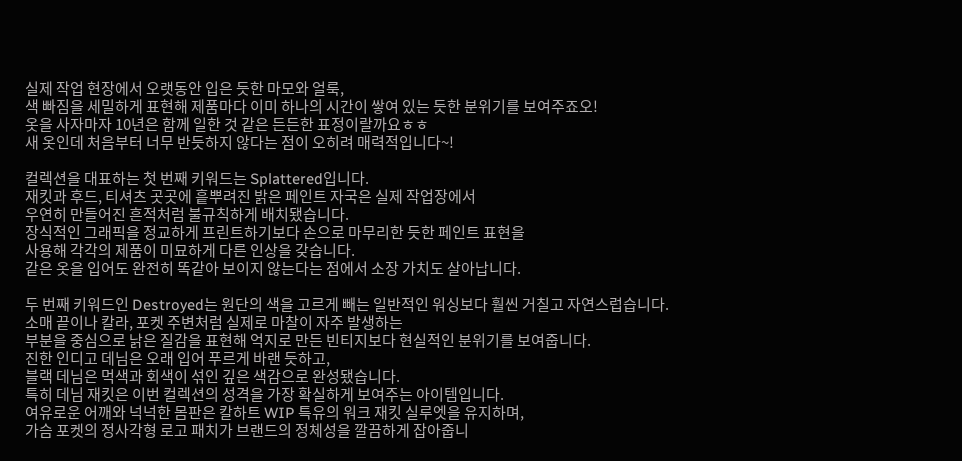실제 작업 현장에서 오랫동안 입은 듯한 마모와 얼룩,
색 빠짐을 세밀하게 표현해 제품마다 이미 하나의 시간이 쌓여 있는 듯한 분위기를 보여주죠오!
옷을 사자마자 10년은 함께 일한 것 같은 든든한 표정이랄까요ㅎㅎ
새 옷인데 처음부터 너무 반듯하지 않다는 점이 오히려 매력적입니다~!

컬렉션을 대표하는 첫 번째 키워드는 Splattered입니다.
재킷과 후드, 티셔츠 곳곳에 흩뿌려진 밝은 페인트 자국은 실제 작업장에서
우연히 만들어진 흔적처럼 불규칙하게 배치됐습니다.
장식적인 그래픽을 정교하게 프린트하기보다 손으로 마무리한 듯한 페인트 표현을
사용해 각각의 제품이 미묘하게 다른 인상을 갖습니다.
같은 옷을 입어도 완전히 똑같아 보이지 않는다는 점에서 소장 가치도 살아납니다.

두 번째 키워드인 Destroyed는 원단의 색을 고르게 빼는 일반적인 워싱보다 훨씬 거칠고 자연스럽습니다.
소매 끝이나 칼라, 포켓 주변처럼 실제로 마찰이 자주 발생하는
부분을 중심으로 낡은 질감을 표현해 억지로 만든 빈티지보다 현실적인 분위기를 보여줍니다.
진한 인디고 데님은 오래 입어 푸르게 바랜 듯하고,
블랙 데님은 먹색과 회색이 섞인 깊은 색감으로 완성됐습니다.
특히 데님 재킷은 이번 컬렉션의 성격을 가장 확실하게 보여주는 아이템입니다.
여유로운 어깨와 넉넉한 몸판은 칼하트 WIP 특유의 워크 재킷 실루엣을 유지하며,
가슴 포켓의 정사각형 로고 패치가 브랜드의 정체성을 깔끔하게 잡아줍니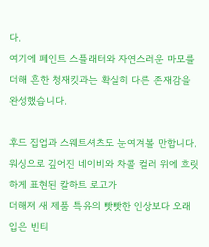다.
여기에 페인트 스플래터와 자연스러운 마모를 더해 흔한 청재킷과는 확실히 다른 존재감을 완성했습니다.

후드 집업과 스웨트셔츠도 눈여겨볼 만합니다.
워싱으로 깊어진 네이비와 차콜 컬러 위에 흐릿하게 표현된 칼하트 로고가
더해져 새 제품 특유의 빳빳한 인상보다 오래 입은 빈티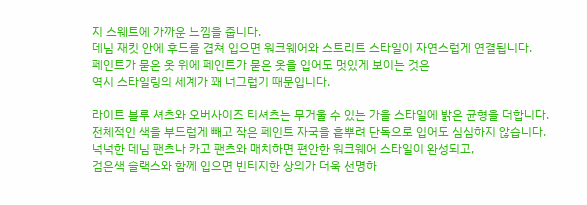지 스웨트에 가까운 느낌을 줍니다.
데님 재킷 안에 후드를 겹쳐 입으면 워크웨어와 스트리트 스타일이 자연스럽게 연결됩니다.
페인트가 묻은 옷 위에 페인트가 묻은 옷을 입어도 멋있게 보이는 것은
역시 스타일링의 세계가 꽤 너그럽기 때문입니다.

라이트 블루 셔츠와 오버사이즈 티셔츠는 무거울 수 있는 가을 스타일에 밝은 균형을 더합니다.
전체적인 색을 부드럽게 빼고 작은 페인트 자국을 흩뿌려 단독으로 입어도 심심하지 않습니다.
넉넉한 데님 팬츠나 카고 팬츠와 매치하면 편안한 워크웨어 스타일이 완성되고,
검은색 슬랙스와 함께 입으면 빈티지한 상의가 더욱 선명하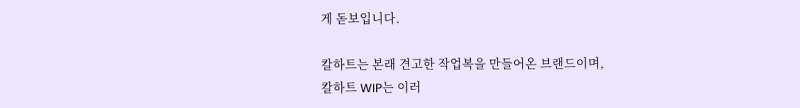게 돋보입니다.

칼하트는 본래 견고한 작업복을 만들어온 브랜드이며,
칼하트 WIP는 이러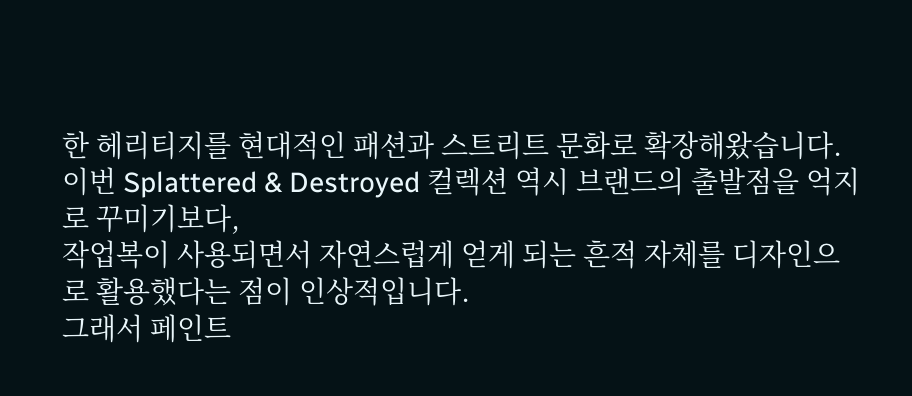한 헤리티지를 현대적인 패션과 스트리트 문화로 확장해왔습니다.
이번 Splattered & Destroyed 컬렉션 역시 브랜드의 출발점을 억지로 꾸미기보다,
작업복이 사용되면서 자연스럽게 얻게 되는 흔적 자체를 디자인으로 활용했다는 점이 인상적입니다.
그래서 페인트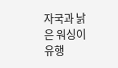자국과 낡은 워싱이 유행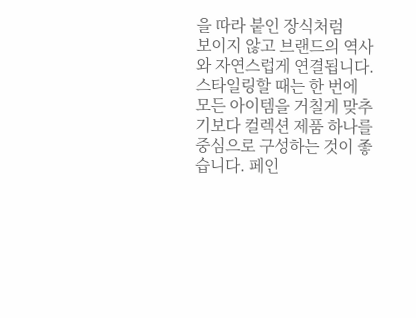을 따라 붙인 장식처럼
보이지 않고 브랜드의 역사와 자연스럽게 연결됩니다.
스타일링할 때는 한 번에 모든 아이템을 거칠게 맞추기보다 컬렉션 제품 하나를 중심으로 구성하는 것이 좋습니다. 페인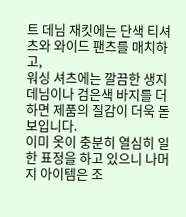트 데님 재킷에는 단색 티셔츠와 와이드 팬츠를 매치하고,
워싱 셔츠에는 깔끔한 생지 데님이나 검은색 바지를 더하면 제품의 질감이 더욱 돋보입니다.
이미 옷이 충분히 열심히 일한 표정을 하고 있으니 나머지 아이템은 조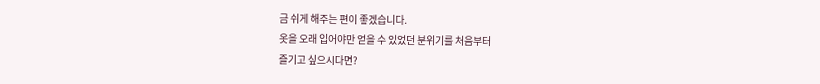금 쉬게 해주는 편이 좋겠습니다.
옷을 오래 입어야만 얻을 수 있었던 분위기를 처음부터
즐기고 싶으시다면?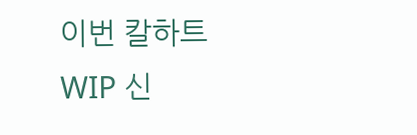이번 칼하트 WIP 신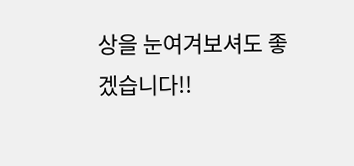상을 눈여겨보셔도 좋겠습니다!!